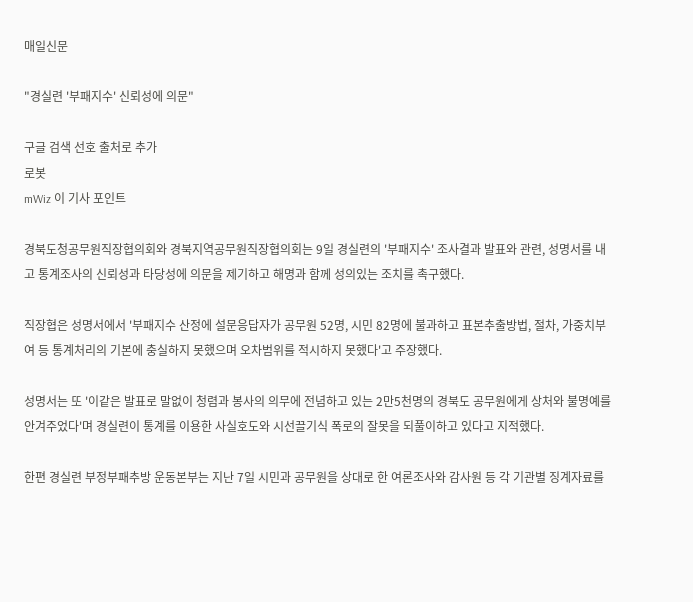매일신문

"경실련 '부패지수' 신뢰성에 의문"

구글 검색 선호 출처로 추가
로봇
mWiz 이 기사 포인트

경북도청공무원직장협의회와 경북지역공무원직장협의회는 9일 경실련의 '부패지수' 조사결과 발표와 관련, 성명서를 내고 통계조사의 신뢰성과 타당성에 의문을 제기하고 해명과 함께 성의있는 조치를 촉구했다.

직장협은 성명서에서 '부패지수 산정에 설문응답자가 공무원 52명, 시민 82명에 불과하고 표본추출방법, 절차, 가중치부여 등 통계처리의 기본에 충실하지 못했으며 오차범위를 적시하지 못했다'고 주장했다.

성명서는 또 '이같은 발표로 말없이 청렴과 봉사의 의무에 전념하고 있는 2만5천명의 경북도 공무원에게 상처와 불명예를 안겨주었다'며 경실련이 통계를 이용한 사실호도와 시선끌기식 폭로의 잘못을 되풀이하고 있다고 지적했다.

한편 경실련 부정부패추방 운동본부는 지난 7일 시민과 공무원을 상대로 한 여론조사와 감사원 등 각 기관별 징계자료를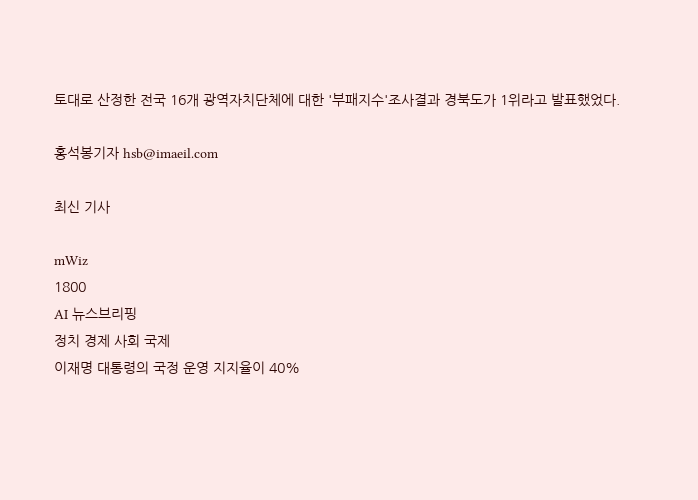토대로 산정한 전국 16개 광역자치단체에 대한 '부패지수'조사결과 경북도가 1위라고 발표했었다.

홍석봉기자 hsb@imaeil.com

최신 기사

mWiz
1800
AI 뉴스브리핑
정치 경제 사회 국제
이재명 대통령의 국정 운영 지지율이 40%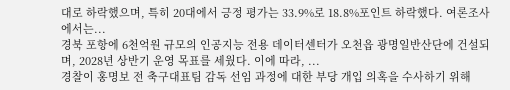대로 하락했으며, 특히 20대에서 긍정 평가는 33.9%로 18.8%포인트 하락했다. 여론조사에서는...
경북 포항에 6천억원 규모의 인공지능 전용 데이터센터가 오천읍 광명일반산단에 건설되며, 2028년 상반기 운영 목표를 세웠다. 이에 따라, ...
경찰이 홍명보 전 축구대표팀 감독 선임 과정에 대한 부당 개입 의혹을 수사하기 위해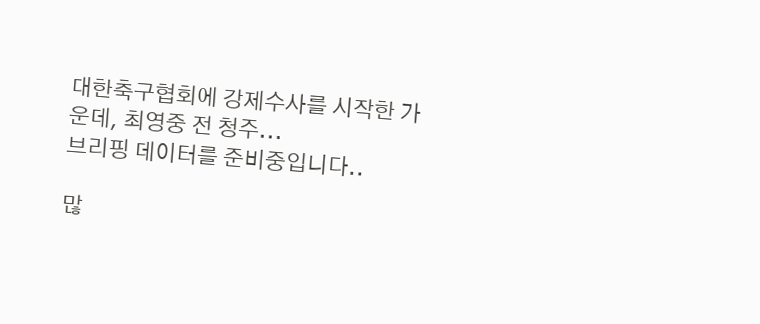대한축구협회에 강제수사를 시작한 가운데, 최영중 전 청주...
브리핑 데이터를 준비중입니다..

많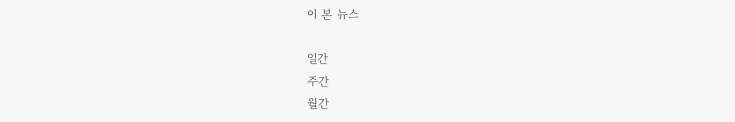이 본 뉴스

일간
주간
월간